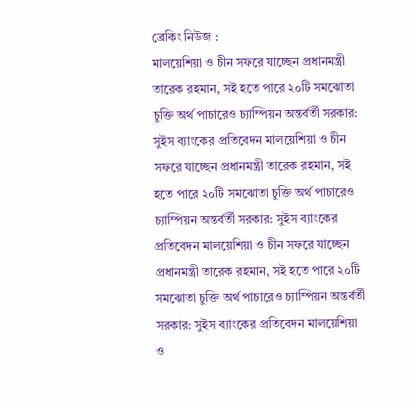ব্রেকিং নিউজ :
মালয়েশিয়া ও চীন সফরে যাচ্ছেন প্রধানমন্ত্রী তারেক রহমান, সই হতে পারে ২০টি সমঝোতা চুক্তি অর্থ পাচারেও চ্যাম্পিয়ন অন্তর্বর্তী সরকার: সুইস ব্যাংকের প্রতিবেদন মালয়েশিয়া ও চীন সফরে যাচ্ছেন প্রধানমন্ত্রী তারেক রহমান, সই হতে পারে ২০টি সমঝোতা চুক্তি অর্থ পাচারেও চ্যাম্পিয়ন অন্তর্বর্তী সরকার: সুইস ব্যাংকের প্রতিবেদন মালয়েশিয়া ও চীন সফরে যাচ্ছেন প্রধানমন্ত্রী তারেক রহমান, সই হতে পারে ২০টি সমঝোতা চুক্তি অর্থ পাচারেও চ্যাম্পিয়ন অন্তর্বর্তী সরকার: সুইস ব্যাংকের প্রতিবেদন মালয়েশিয়া ও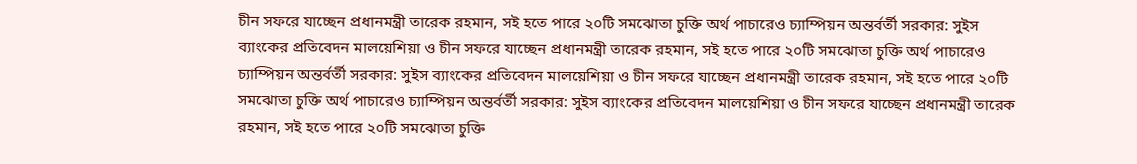চীন সফরে যাচ্ছেন প্রধানমন্ত্রী তারেক রহমান, সই হতে পারে ২০টি সমঝোতা চুক্তি অর্থ পাচারেও চ্যাম্পিয়ন অন্তর্বর্তী সরকার: সুইস ব্যাংকের প্রতিবেদন মালয়েশিয়া ও চীন সফরে যাচ্ছেন প্রধানমন্ত্রী তারেক রহমান, সই হতে পারে ২০টি সমঝোতা চুক্তি অর্থ পাচারেও চ্যাম্পিয়ন অন্তর্বর্তী সরকার: সুইস ব্যাংকের প্রতিবেদন মালয়েশিয়া ও চীন সফরে যাচ্ছেন প্রধানমন্ত্রী তারেক রহমান, সই হতে পারে ২০টি সমঝোতা চুক্তি অর্থ পাচারেও চ্যাম্পিয়ন অন্তর্বর্তী সরকার: সুইস ব্যাংকের প্রতিবেদন মালয়েশিয়া ও চীন সফরে যাচ্ছেন প্রধানমন্ত্রী তারেক রহমান, সই হতে পারে ২০টি সমঝোতা চুক্তি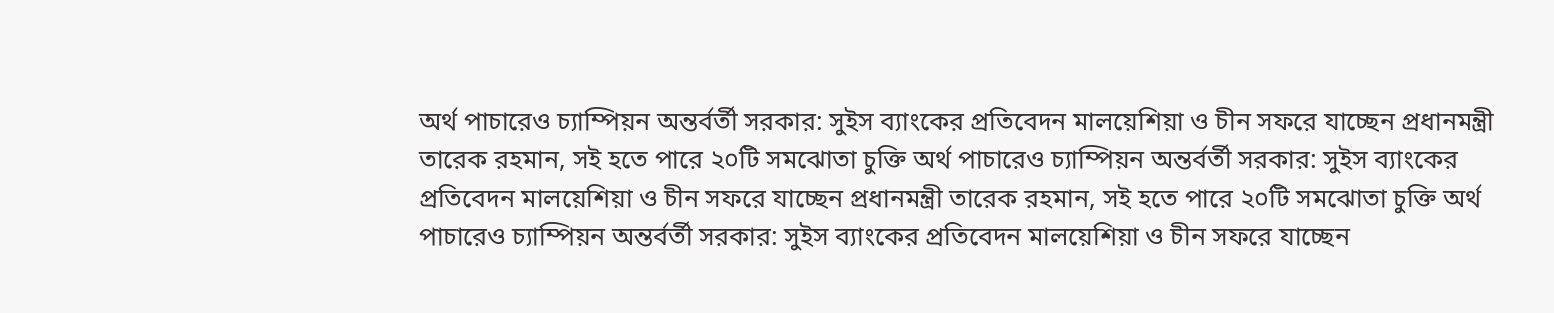অর্থ পাচারেও চ্যাম্পিয়ন অন্তর্বর্তী সরকার: সুইস ব্যাংকের প্রতিবেদন মালয়েশিয়া ও চীন সফরে যাচ্ছেন প্রধানমন্ত্রী তারেক রহমান, সই হতে পারে ২০টি সমঝোতা চুক্তি অর্থ পাচারেও চ্যাম্পিয়ন অন্তর্বর্তী সরকার: সুইস ব্যাংকের প্রতিবেদন মালয়েশিয়া ও চীন সফরে যাচ্ছেন প্রধানমন্ত্রী তারেক রহমান, সই হতে পারে ২০টি সমঝোতা চুক্তি অর্থ পাচারেও চ্যাম্পিয়ন অন্তর্বর্তী সরকার: সুইস ব্যাংকের প্রতিবেদন মালয়েশিয়া ও চীন সফরে যাচ্ছেন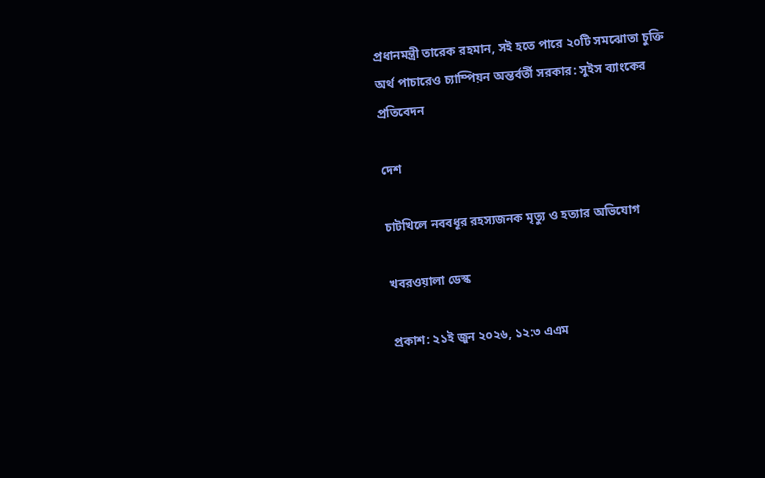প্রধানমন্ত্রী তারেক রহমান, সই হতে পারে ২০টি সমঝোতা চুক্তি অর্থ পাচারেও চ্যাম্পিয়ন অন্তর্বর্তী সরকার: সুইস ব্যাংকের প্রতিবেদন

দেশ

চাটখিলে নববধূর রহস্যজনক মৃত্যু ও হত্যার অভিযোগ

খবরওয়ালা ডেস্ক

প্রকাশ: ২১ই জুন ২০২৬, ১২:৩ এএম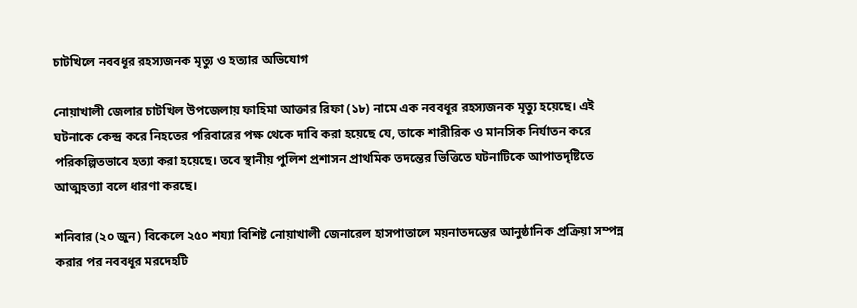চাটখিলে নববধূর রহস্যজনক মৃত্যু ও হত্যার অভিযোগ

নোয়াখালী জেলার চাটখিল উপজেলায় ফাহিমা আক্তার রিফা (১৮) নামে এক নববধূর রহস্যজনক মৃত্যু হয়েছে। এই ঘটনাকে কেন্দ্র করে নিহতের পরিবারের পক্ষ থেকে দাবি করা হয়েছে যে, তাকে শারীরিক ও মানসিক নির্যাতন করে পরিকল্পিতভাবে হত্যা করা হয়েছে। তবে স্থানীয় পুলিশ প্রশাসন প্রাথমিক তদন্তের ভিত্তিতে ঘটনাটিকে আপাতদৃষ্টিতে আত্মহত্যা বলে ধারণা করছে।

শনিবার (২০ জুন) বিকেলে ২৫০ শয্যা বিশিষ্ট নোয়াখালী জেনারেল হাসপাতালে ময়নাতদন্তের আনুষ্ঠানিক প্রক্রিয়া সম্পন্ন করার পর নববধূর মরদেহটি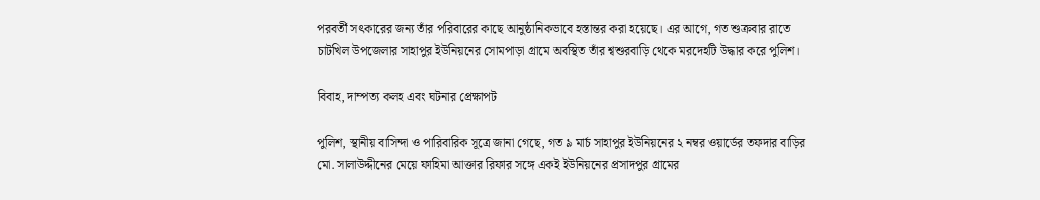পরবর্তী সৎকারের জন্য তাঁর পরিবারের কাছে আনুষ্ঠানিকভাবে হস্তান্তর করা হয়েছে। এর আগে, গত শুক্রবার রাতে চাটখিল উপজেলার সাহাপুর ইউনিয়নের সোমপাড়া গ্রামে অবস্থিত তাঁর শ্বশুরবাড়ি থেকে মরদেহটি উদ্ধার করে পুলিশ।

বিবাহ, দাম্পত্য কলহ এবং ঘটনার প্রেক্ষাপট

পুলিশ, স্থানীয় বাসিন্দা ও পারিবারিক সূত্রে জানা গেছে, গত ৯ মার্চ সাহাপুর ইউনিয়নের ২ নম্বর ওয়ার্ডের তফদার বাড়ির মো. সালাউদ্দীনের মেয়ে ফাহিমা আক্তার রিফার সঙ্গে একই ইউনিয়নের প্রসাদপুর গ্রামের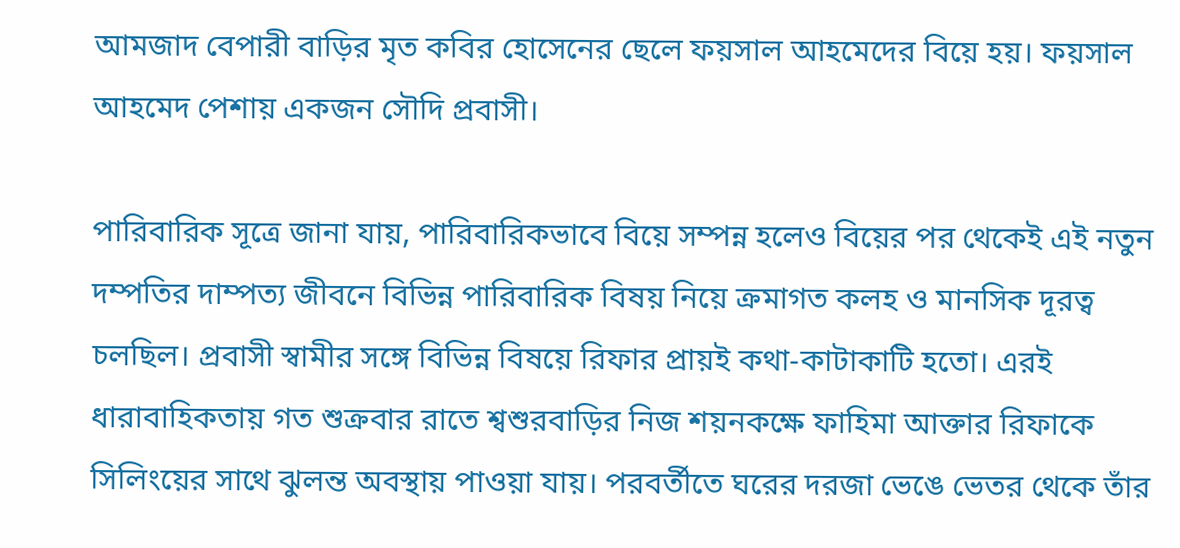আমজাদ বেপারী বাড়ির মৃত কবির হোসেনের ছেলে ফয়সাল আহমেদের বিয়ে হয়। ফয়সাল আহমেদ পেশায় একজন সৌদি প্রবাসী।

পারিবারিক সূত্রে জানা যায়, পারিবারিকভাবে বিয়ে সম্পন্ন হলেও বিয়ের পর থেকেই এই নতুন দম্পতির দাম্পত্য জীবনে বিভিন্ন পারিবারিক বিষয় নিয়ে ক্রমাগত কলহ ও মানসিক দূরত্ব চলছিল। প্রবাসী স্বামীর সঙ্গে বিভিন্ন বিষয়ে রিফার প্রায়ই কথা-কাটাকাটি হতো। এরই ধারাবাহিকতায় গত শুক্রবার রাতে শ্বশুরবাড়ির নিজ শয়নকক্ষে ফাহিমা আক্তার রিফাকে সিলিংয়ের সাথে ঝুলন্ত অবস্থায় পাওয়া যায়। পরবর্তীতে ঘরের দরজা ভেঙে ভেতর থেকে তাঁর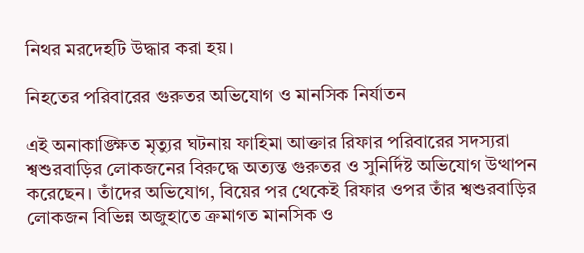নিথর মরদেহটি উদ্ধার করা হয়।

নিহতের পরিবারের গুরুতর অভিযোগ ও মানসিক নির্যাতন

এই অনাকাঙ্ক্ষিত মৃত্যুর ঘটনায় ফাহিমা আক্তার রিফার পরিবারের সদস্যরা শ্বশুরবাড়ির লোকজনের বিরুদ্ধে অত্যন্ত গুরুতর ও সুনির্দিষ্ট অভিযোগ উত্থাপন করেছেন। তাঁদের অভিযোগ, বিয়ের পর থেকেই রিফার ওপর তাঁর শ্বশুরবাড়ির লোকজন বিভিন্ন অজুহাতে ক্রমাগত মানসিক ও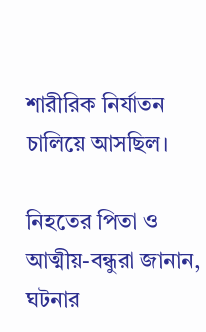শারীরিক নির্যাতন চালিয়ে আসছিল।

নিহতের পিতা ও আত্মীয়-বন্ধুরা জানান, ঘটনার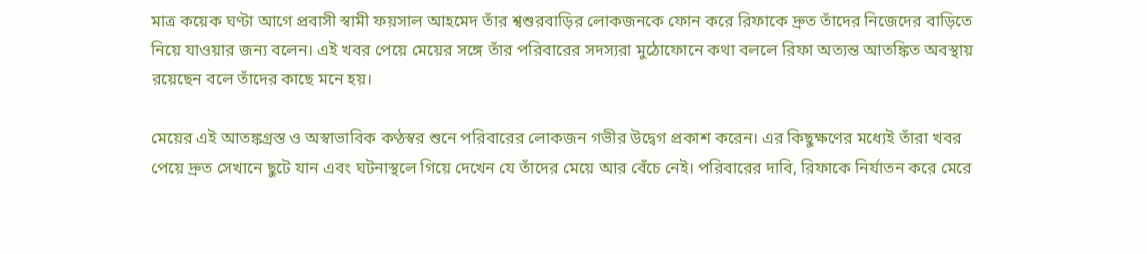মাত্র কয়েক ঘণ্টা আগে প্রবাসী স্বামী ফয়সাল আহমেদ তাঁর শ্বশুরবাড়ির লোকজনকে ফোন করে রিফাকে দ্রুত তাঁদের নিজেদের বাড়িতে নিয়ে যাওয়ার জন্য বলেন। এই খবর পেয়ে মেয়ের সঙ্গে তাঁর পরিবারের সদস্যরা মুঠোফোনে কথা বললে রিফা অত্যন্ত আতঙ্কিত অবস্থায় রয়েছেন বলে তাঁদের কাছে মনে হয়।

মেয়ের এই আতঙ্কগ্রস্ত ও অস্বাভাবিক কণ্ঠস্বর শুনে পরিবারের লোকজন গভীর উদ্বেগ প্রকাশ করেন। এর কিছুক্ষণের মধ্যেই তাঁরা খবর পেয়ে দ্রুত সেখানে ছুটে যান এবং ঘটনাস্থলে গিয়ে দেখেন যে তাঁদের মেয়ে আর বেঁচে নেই। পরিবারের দাবি, রিফাকে নির্যাতন করে মেরে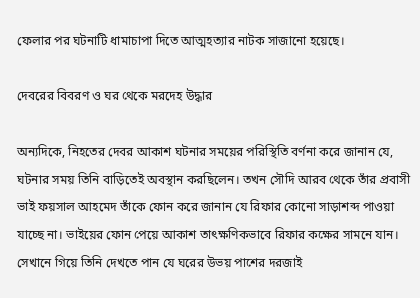ফেলার পর ঘটনাটি ধামাচাপা দিতে আত্মহত্যার নাটক সাজানো হয়েছে।

দেবরের বিবরণ ও ঘর থেকে মরদেহ উদ্ধার

অন্যদিকে, নিহতের দেবর আকাশ ঘটনার সময়ের পরিস্থিতি বর্ণনা করে জানান যে, ঘটনার সময় তিনি বাড়িতেই অবস্থান করছিলেন। তখন সৌদি আরব থেকে তাঁর প্রবাসী ভাই ফয়সাল আহমেদ তাঁকে ফোন করে জানান যে রিফার কোনো সাড়াশব্দ পাওয়া যাচ্ছে না। ভাইয়ের ফোন পেয়ে আকাশ তাৎক্ষণিকভাবে রিফার কক্ষের সামনে যান। সেখানে গিয়ে তিনি দেখতে পান যে ঘরের উভয় পাশের দরজাই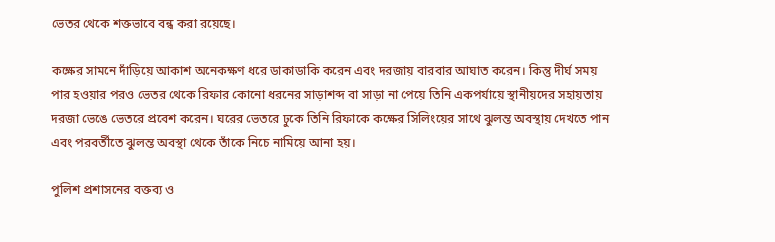ভেতর থেকে শক্তভাবে বন্ধ করা রয়েছে।

কক্ষের সামনে দাঁড়িয়ে আকাশ অনেকক্ষণ ধরে ডাকাডাকি করেন এবং দরজায় বারবার আঘাত করেন। কিন্তু দীর্ঘ সময় পার হওয়ার পরও ভেতর থেকে রিফার কোনো ধরনের সাড়াশব্দ বা সাড়া না পেয়ে তিনি একপর্যায়ে স্থানীয়দের সহায়তায় দরজা ভেঙে ভেতরে প্রবেশ করেন। ঘরের ভেতরে ঢুকে তিনি রিফাকে কক্ষের সিলিংয়ের সাথে ঝুলন্ত অবস্থায় দেখতে পান এবং পরবর্তীতে ঝুলন্ত অবস্থা থেকে তাঁকে নিচে নামিয়ে আনা হয়।

পুলিশ প্রশাসনের বক্তব্য ও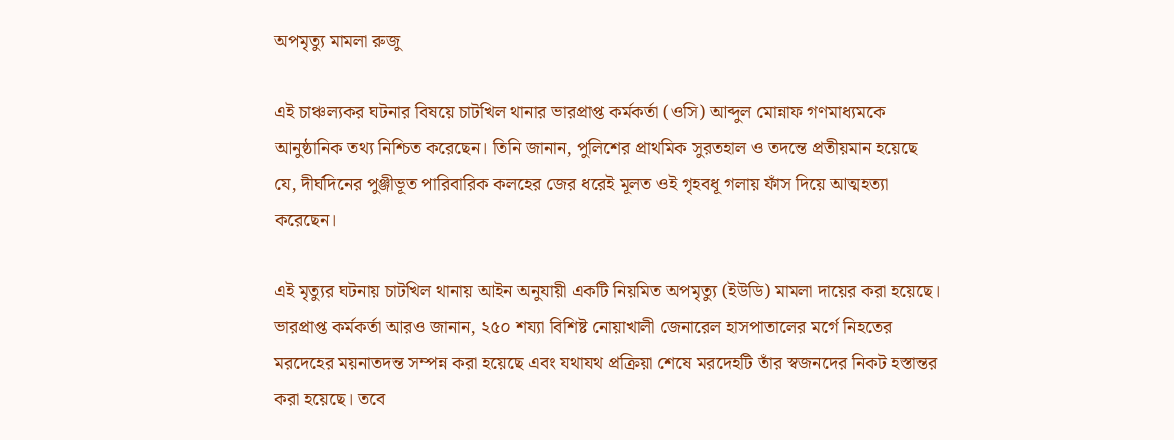অপমৃত্যু মামলা রুজু

এই চাঞ্চল্যকর ঘটনার বিষয়ে চাটখিল থানার ভারপ্রাপ্ত কর্মকর্তা (ওসি) আব্দুল মোন্নাফ গণমাধ্যমকে আনুষ্ঠানিক তথ্য নিশ্চিত করেছেন। তিনি জানান, পুলিশের প্রাথমিক সুরতহাল ও তদন্তে প্রতীয়মান হয়েছে যে, দীর্ঘদিনের পুঞ্জীভূত পারিবারিক কলহের জের ধরেই মূলত ওই গৃহবধূ গলায় ফাঁস দিয়ে আত্মহত্যা করেছেন।

এই মৃত্যুর ঘটনায় চাটখিল থানায় আইন অনুযায়ী একটি নিয়মিত অপমৃত্যু (ইউডি) মামলা দায়ের করা হয়েছে। ভারপ্রাপ্ত কর্মকর্তা আরও জানান, ২৫০ শয্যা বিশিষ্ট নোয়াখালী জেনারেল হাসপাতালের মর্গে নিহতের মরদেহের ময়নাতদন্ত সম্পন্ন করা হয়েছে এবং যথাযথ প্রক্রিয়া শেষে মরদেহটি তাঁর স্বজনদের নিকট হস্তান্তর করা হয়েছে। তবে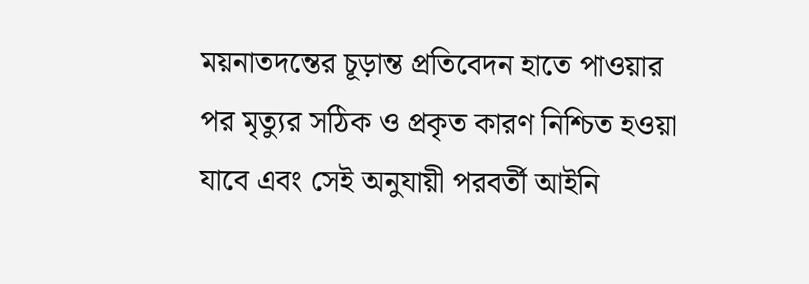ময়নাতদন্তের চূড়ান্ত প্রতিবেদন হাতে পাওয়ার পর মৃত্যুর সঠিক ও প্রকৃত কারণ নিশ্চিত হওয়া যাবে এবং সেই অনুযায়ী পরবর্তী আইনি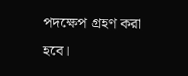পদক্ষেপ গ্রহণ করা হবে।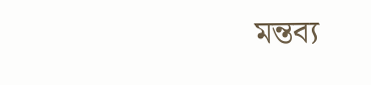মন্তব্য